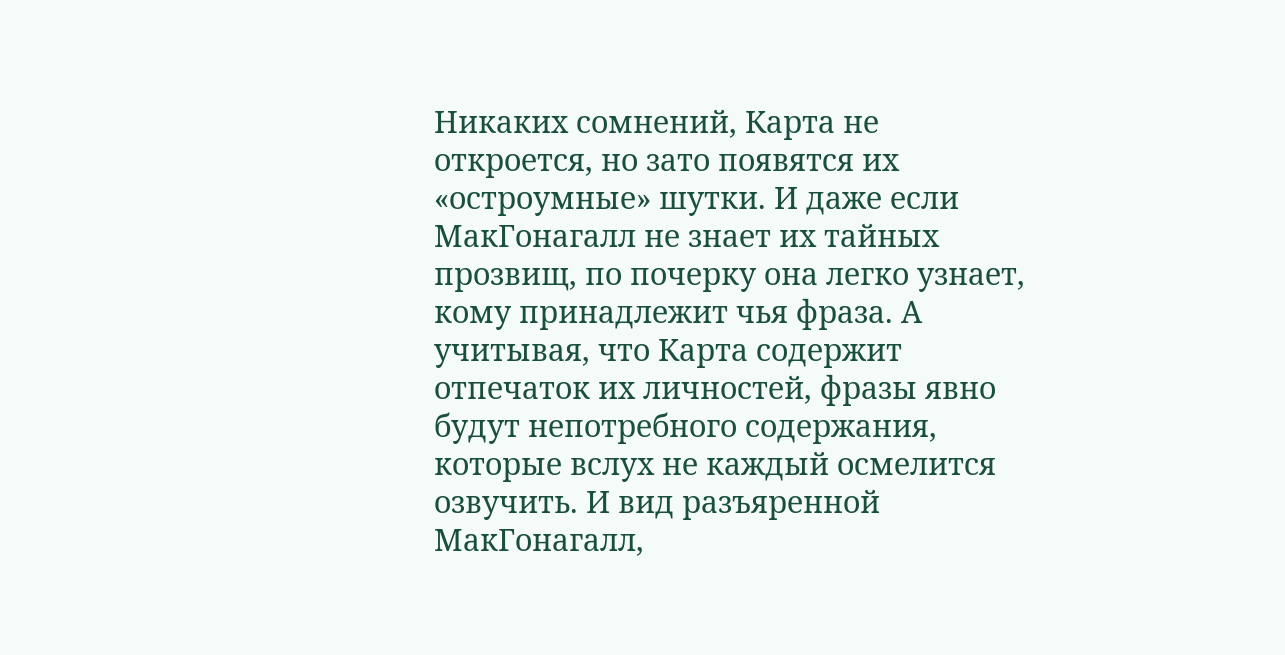Никаких сомнений, Карта не откроется, но зато появятся их «остроумные» шутки. И даже если МакГонагалл не знает их тайных прозвищ, по почерку она легко узнает, кому принадлежит чья фраза. А учитывая, что Карта содержит отпечаток их личностей, фразы явно будут непотребного содержания, которые вслух не каждый осмелится озвучить. И вид разъяренной МакГонагалл,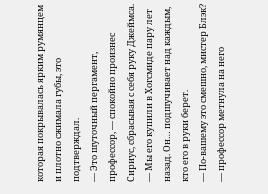которая покрывалась ярким румянцем и плотно сжимала губы, это подтверждал.
— Это шуточный пергамент, профессор, — спокойно произнес Сириус, сбрасывая с себя руку Джеймса. — Мы его купили в Хогсмиде пару лет назад. Он… подшучивает над каждым, кто его в руки берет.
— По-вашему это смешно, мистер Блэк? — профессор метнула на него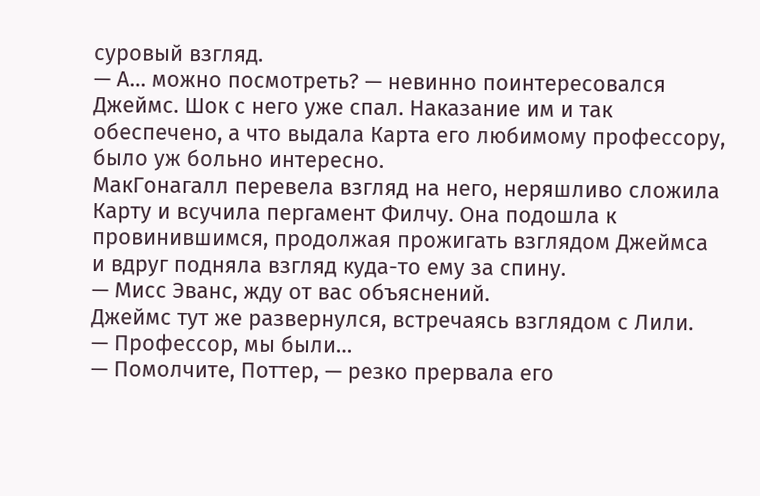суровый взгляд.
— А… можно посмотреть? — невинно поинтересовался Джеймс. Шок с него уже спал. Наказание им и так обеспечено, а что выдала Карта его любимому профессору, было уж больно интересно.
МакГонагалл перевела взгляд на него, неряшливо сложила Карту и всучила пергамент Филчу. Она подошла к провинившимся, продолжая прожигать взглядом Джеймса и вдруг подняла взгляд куда-то ему за спину.
— Мисс Эванс, жду от вас объяснений.
Джеймс тут же развернулся, встречаясь взглядом с Лили.
— Профессор, мы были…
— Помолчите, Поттер, — резко прервала его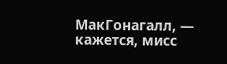МакГонагалл, — кажется, мисс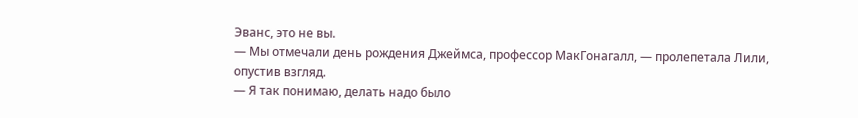Эванс, это не вы.
— Мы отмечали день рождения Джеймса, профессор МакГонагалл, — пролепетала Лили, опустив взгляд.
— Я так понимаю, делать надо было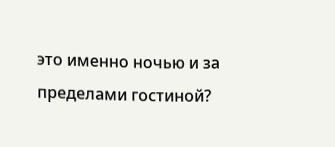это именно ночью и за пределами гостиной?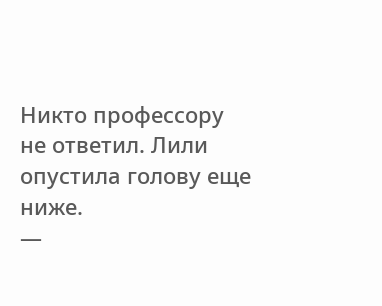Никто профессору не ответил. Лили опустила голову еще ниже.
—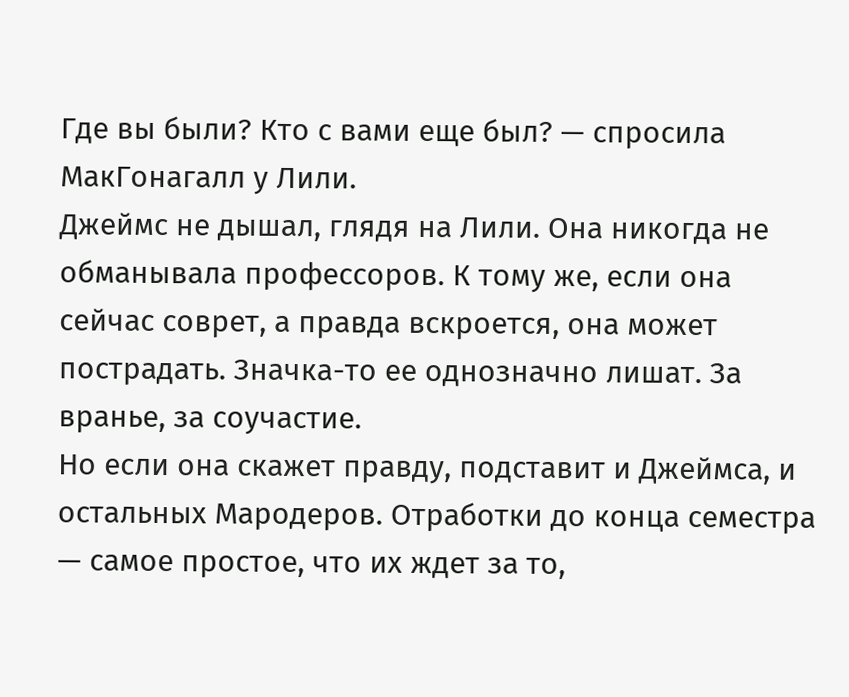Где вы были? Кто с вами еще был? — спросила МакГонагалл у Лили.
Джеймс не дышал, глядя на Лили. Она никогда не обманывала профессоров. К тому же, если она сейчас соврет, а правда вскроется, она может пострадать. Значка-то ее однозначно лишат. За вранье, за соучастие.
Но если она скажет правду, подставит и Джеймса, и остальных Мародеров. Отработки до конца семестра — самое простое, что их ждет за то,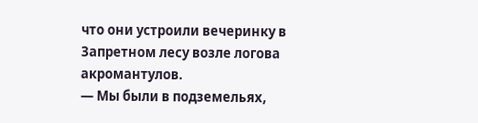что они устроили вечеринку в Запретном лесу возле логова акромантулов.
— Мы были в подземельях,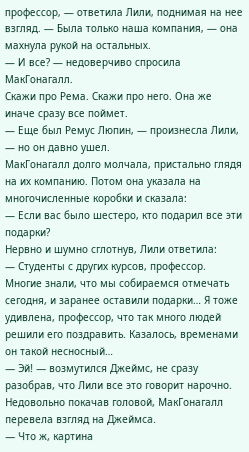профессор, — ответила Лили, поднимая на нее взгляд. — Была только наша компания, — она махнула рукой на остальных.
— И все? — недоверчиво спросила МакГонагалл.
Скажи про Рема. Скажи про него. Она же иначе сразу все поймет.
— Еще был Ремус Люпин, — произнесла Лили, — но он давно ушел.
МакГонагалл долго молчала, пристально глядя на их компанию. Потом она указала на многочисленные коробки и сказала:
— Если вас было шестеро, кто подарил все эти подарки?
Нервно и шумно сглотнув, Лили ответила:
— Студенты с других курсов, профессор. Многие знали, что мы собираемся отмечать сегодня, и заранее оставили подарки… Я тоже удивлена, профессор, что так много людей решили его поздравить. Казалось, временами он такой несносный…
— Эй! — возмутился Джеймс, не сразу разобрав, что Лили все это говорит нарочно.
Недовольно покачав головой, МакГонагалл перевела взгляд на Джеймса.
— Что ж, картина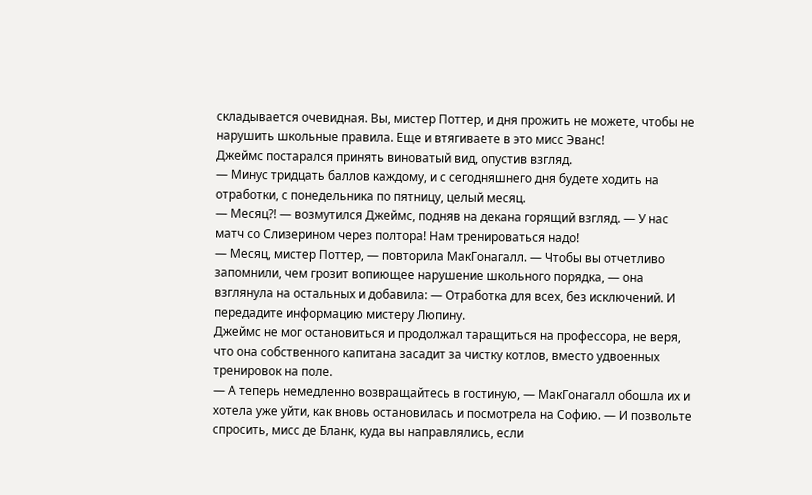складывается очевидная. Вы, мистер Поттер, и дня прожить не можете, чтобы не нарушить школьные правила. Еще и втягиваете в это мисс Эванс!
Джеймс постарался принять виноватый вид, опустив взгляд.
— Минус тридцать баллов каждому, и с сегодняшнего дня будете ходить на отработки, с понедельника по пятницу, целый месяц.
— Месяц?! — возмутился Джеймс, подняв на декана горящий взгляд. — У нас матч со Слизерином через полтора! Нам тренироваться надо!
— Месяц, мистер Поттер, — повторила МакГонагалл. — Чтобы вы отчетливо запомнили, чем грозит вопиющее нарушение школьного порядка, — она взглянула на остальных и добавила: — Отработка для всех, без исключений. И передадите информацию мистеру Люпину.
Джеймс не мог остановиться и продолжал таращиться на профессора, не веря, что она собственного капитана засадит за чистку котлов, вместо удвоенных тренировок на поле.
— А теперь немедленно возвращайтесь в гостиную, — МакГонагалл обошла их и хотела уже уйти, как вновь остановилась и посмотрела на Софию. — И позвольте спросить, мисс де Бланк, куда вы направлялись, если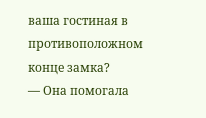ваша гостиная в противоположном конце замка?
— Она помогала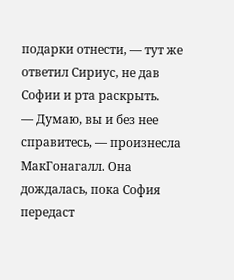подарки отнести, — тут же ответил Сириус, не дав Софии и рта раскрыть.
— Думаю, вы и без нее справитесь, — произнесла МакГонагалл. Она дождалась, пока София передаст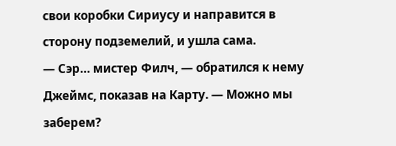свои коробки Сириусу и направится в сторону подземелий, и ушла сама.
— Сэр… мистер Филч, — обратился к нему Джеймс, показав на Карту. — Можно мы заберем?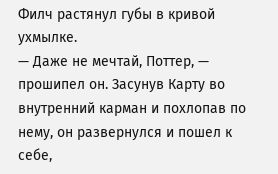Филч растянул губы в кривой ухмылке.
— Даже не мечтай, Поттер, — прошипел он. Засунув Карту во внутренний карман и похлопав по нему, он развернулся и пошел к себе,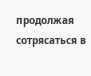продолжая сотрясаться в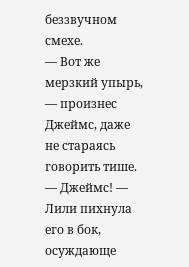беззвучном смехе.
— Вот же мерзкий упырь, — произнес Джеймс, даже не стараясь говорить тише.
— Джеймс! — Лили пихнула его в бок, осуждающе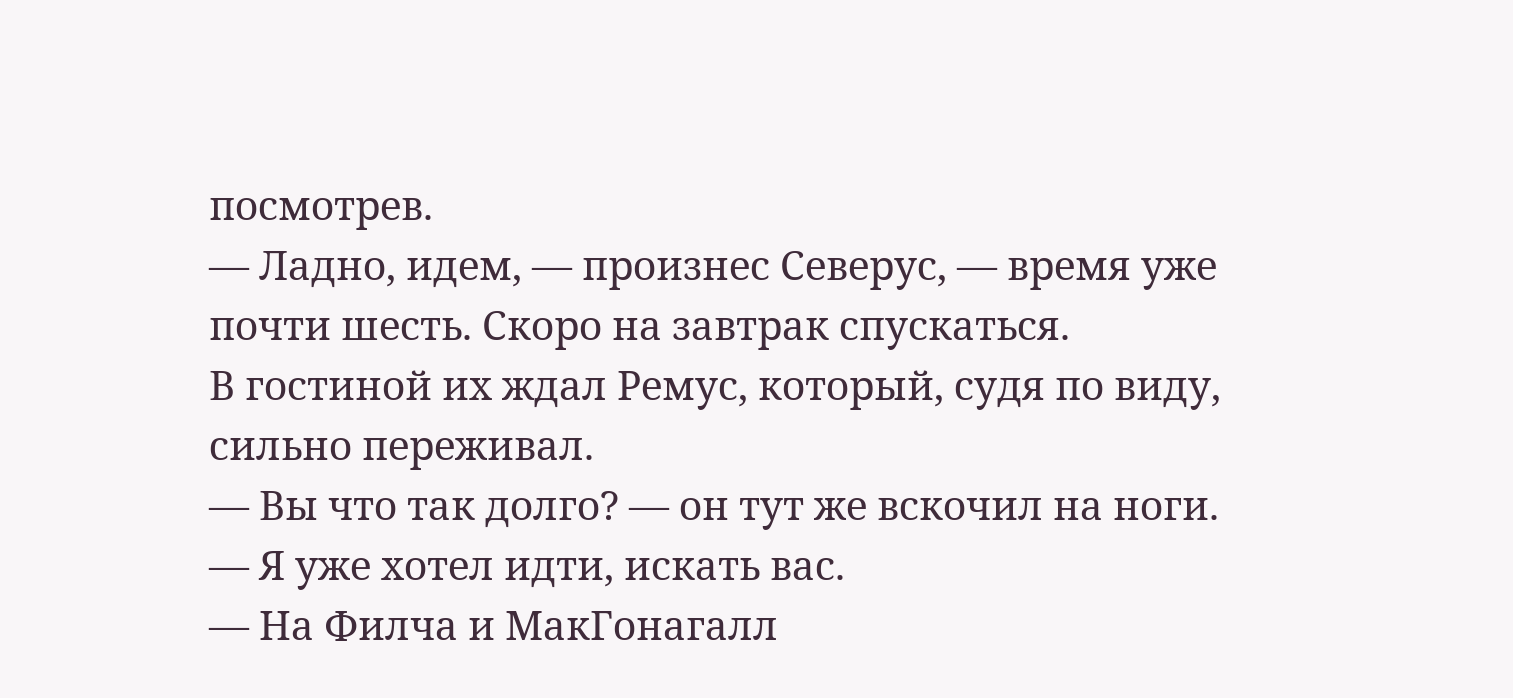посмотрев.
— Ладно, идем, — произнес Северус, — время уже почти шесть. Скоро на завтрак спускаться.
В гостиной их ждал Ремус, который, судя по виду, сильно переживал.
— Вы что так долго? — он тут же вскочил на ноги. — Я уже хотел идти, искать вас.
— На Филча и МакГонагалл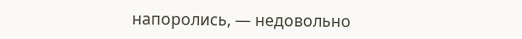напоролись, — недовольно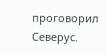проговорил Северус.